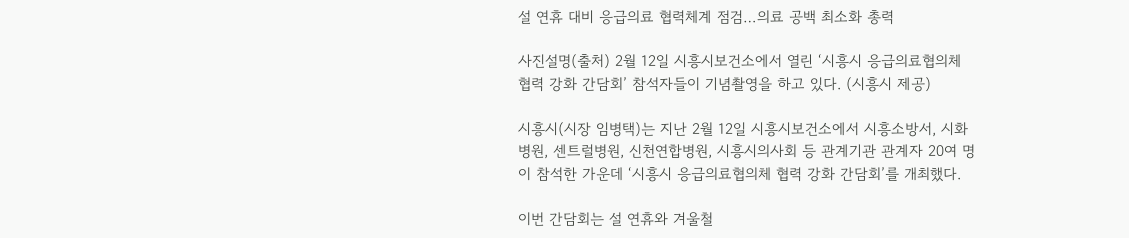설 연휴 대비 응급의료 협력체계 점검…의료 공백 최소화 총력

사진설명(출처) 2월 12일 시흥시보건소에서 열린 ‘시흥시 응급의료협의체 협력 강화 간담회’ 참석자들이 기념촬영을 하고 있다. (시흥시 제공)

시흥시(시장 임병택)는 지난 2월 12일 시흥시보건소에서 시흥소방서, 시화병원, 센트럴병원, 신천연합병원, 시흥시의사회 등 관계기관 관계자 20여 명이 참석한 가운데 ‘시흥시 응급의료협의체 협력 강화 간담회’를 개최했다.

이번 간담회는 설 연휴와 겨울철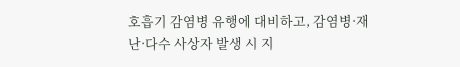호흡기 감염병 유행에 대비하고, 감염병·재난·다수 사상자 발생 시 지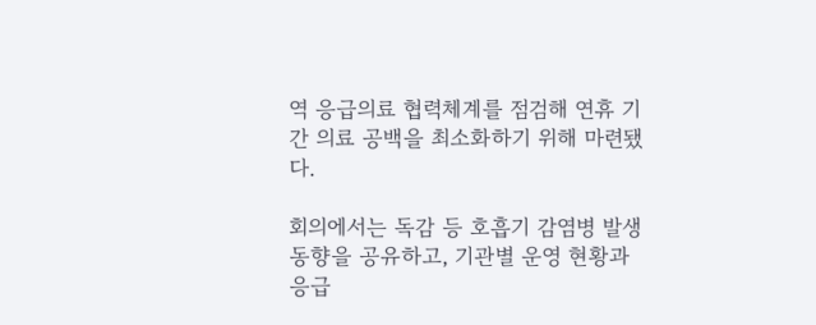역 응급의료 협력체계를 점검해 연휴 기간 의료 공백을 최소화하기 위해 마련됐다.

회의에서는 독감 등 호흡기 감염병 발생 동향을 공유하고, 기관별 운영 현황과 응급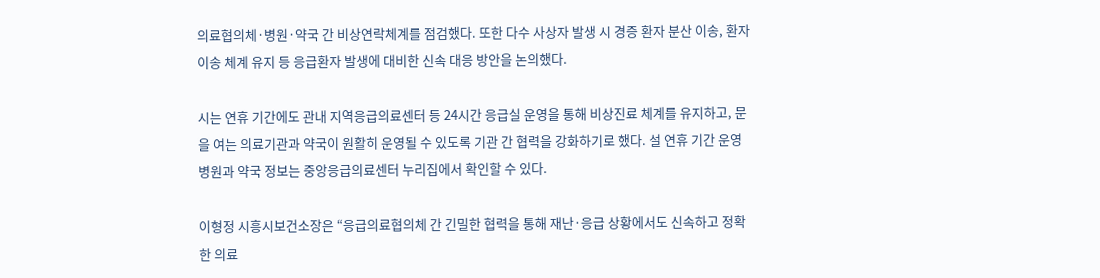의료협의체·병원·약국 간 비상연락체계를 점검했다. 또한 다수 사상자 발생 시 경증 환자 분산 이송, 환자 이송 체계 유지 등 응급환자 발생에 대비한 신속 대응 방안을 논의했다.

시는 연휴 기간에도 관내 지역응급의료센터 등 24시간 응급실 운영을 통해 비상진료 체계를 유지하고, 문을 여는 의료기관과 약국이 원활히 운영될 수 있도록 기관 간 협력을 강화하기로 했다. 설 연휴 기간 운영 병원과 약국 정보는 중앙응급의료센터 누리집에서 확인할 수 있다.

이형정 시흥시보건소장은 “응급의료협의체 간 긴밀한 협력을 통해 재난·응급 상황에서도 신속하고 정확한 의료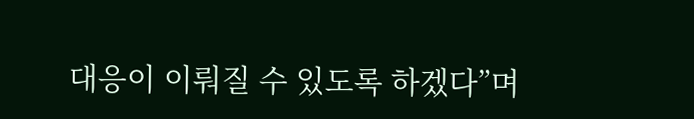대응이 이뤄질 수 있도록 하겠다”며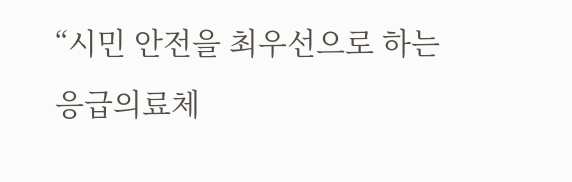“시민 안전을 최우선으로 하는 응급의료체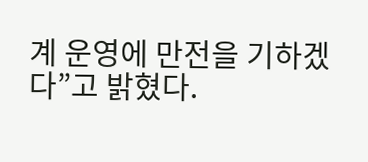계 운영에 만전을 기하겠다”고 밝혔다.